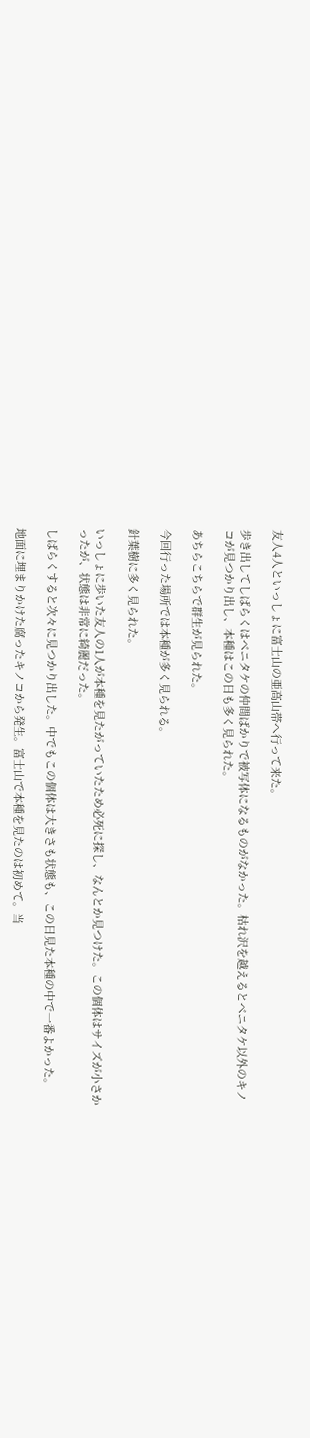友人4人といっしょに富士山の亜高山帯へ行って来た。

歩き出してしばらくはベニタケの仲間ばかりで被写体になるものがなかった。枯れ沢を越えるとベニタケ以外のキノコが見つかり出し、本種はこの日も多く見られた。

あちらこちらで群生が見られた。

今回行った場所では本種が多く見られる。

針葉樹に多く見られた。

いっしょに歩いた友人の1人が本種を見たがっていたため必死に探し、なんとか見つけた。この個体はサイズが小さかったが、状態は非常に綺麗だった。

しばらくすると次々に見つかり出した。中でもこの個体は大きさも状態も、この日見た本種の中で一番よかった。

地面に埋まりかけた腐ったキノコから発生。富士山で本種を見たのは初めて。当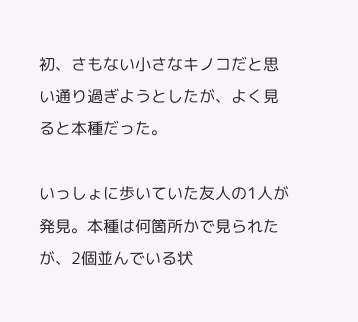初、さもない小さなキノコだと思い通り過ぎようとしたが、よく見ると本種だった。

いっしょに歩いていた友人の1人が発見。本種は何箇所かで見られたが、2個並んでいる状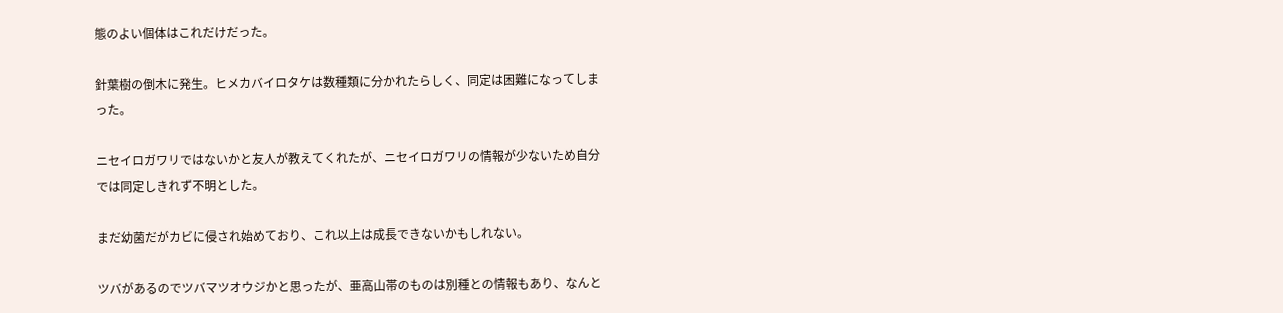態のよい個体はこれだけだった。

針葉樹の倒木に発生。ヒメカバイロタケは数種類に分かれたらしく、同定は困難になってしまった。

ニセイロガワリではないかと友人が教えてくれたが、ニセイロガワリの情報が少ないため自分では同定しきれず不明とした。

まだ幼菌だがカビに侵され始めており、これ以上は成長できないかもしれない。

ツバがあるのでツバマツオウジかと思ったが、亜高山帯のものは別種との情報もあり、なんと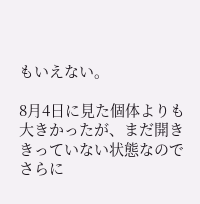もいえない。

8月4日に見た個体よりも大きかったが、まだ開ききっていない状態なのでさらに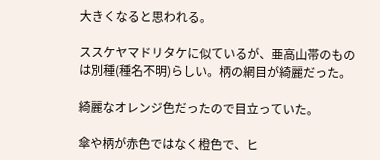大きくなると思われる。

ススケヤマドリタケに似ているが、亜高山帯のものは別種(種名不明)らしい。柄の網目が綺麗だった。

綺麗なオレンジ色だったので目立っていた。

傘や柄が赤色ではなく橙色で、ヒ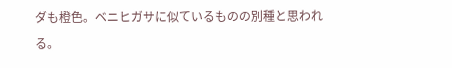ダも橙色。ベニヒガサに似ているものの別種と思われる。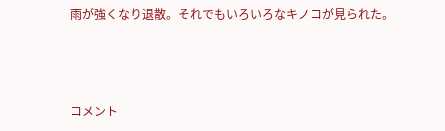雨が強くなり退散。それでもいろいろなキノコが見られた。



コメント